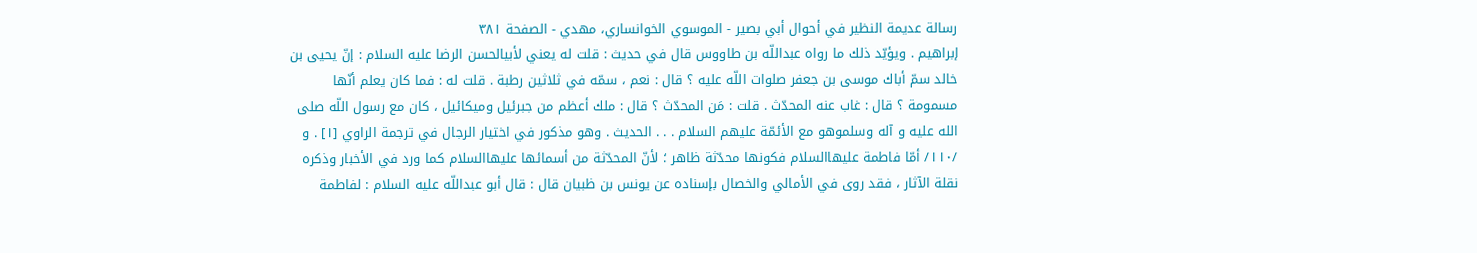رسالة عديمة النظير في أحوال أبي بصير - الموسوي الخوانساري، مهدي - الصفحة ٣٨١
إبراهيم . ويؤيّد ذلك ما رواه عبداللّه بن طاووس قال في حديث : قلت له يعني لأبيالحسن الرضا عليه السلام : إنّ يحيى بن خالد سمّ أباك موسى بن جعفر صلوات اللّه عليه ؟ قال : نعم ، سمّه في ثلاثين رطبة . قلت له : فما كان يعلم أنّها مسمومة ؟ قال : غاب عنه المحدّث . قلت : مَن المحدّث ؟ قال : ملك أعظم من جبرئيل وميكائيل ، كان مع رسول اللّه صلى الله عليه و آله وسلموهو مع الأئمّة عليهم السلام . . . الحديث . وهو مذكور في اختيار الرجال في ترجمة الراوي [١] . و /١١٠/ أمّا فاطمة عليهاالسلام فكونها محدّثة ظاهر ؛ لأنّ المحدّثة من أسمائها عليهاالسلام كما ورد في الأخبار وذكره نقلة الآثار ، فقد روى في الأمالي والخصال بإسناده عن يونس بن ظبيان قال : قال أبو عبداللّه عليه السلام : لفاطمة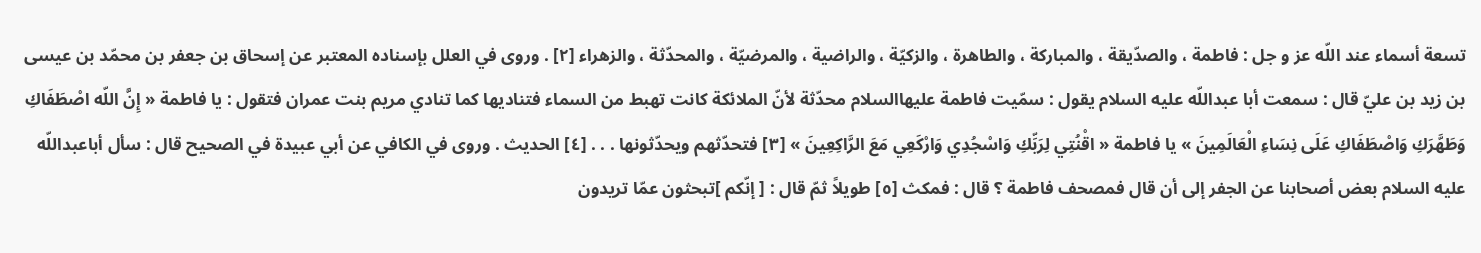تسعة أسماء عند اللّه عز و جل : فاطمة ، والصدّيقة ، والمباركة ، والطاهرة ، والزكيّة ، والراضية ، والمرضيّة ، والمحدّثة ، والزهراء [٢] . وروى في العلل بإسناده المعتبر عن إسحاق بن جعفر بن محمّد بن عيسى بن زيد بن عليّ قال : سمعت أبا عبداللّه عليه السلام يقول : سمّيت فاطمة عليهاالسلام محدّثة لأنّ الملائكة كانت تهبط من السماء فتناديها كما تنادي مريم بنت عمران فتقول : يا فاطمة « إِنَّ اللّه اصْطَفَاكِ وَطَهَّرَكِ وَاصْطَفَاكِ عَلَى نِسَاءِ الْعَالَمِينَ » يا فاطمة « اقْنُتِي لِرَبِّكِ وَاسْجُدِي وَارْكَعِي مَعَ الرَّاكِعِينَ » [٣] فتحدّثهم ويحدّثونها . . . [٤] الحديث . وروى في الكافي عن أبي عبيدة في الصحيح قال : سأل أباعبداللّه عليه السلام بعض أصحابنا عن الجفر إلى أن قال فمصحف فاطمة ؟ قال : فمكث [٥] طويلاً ثمّ قال : [ إنّكم ]تبحثون عمّا تريدون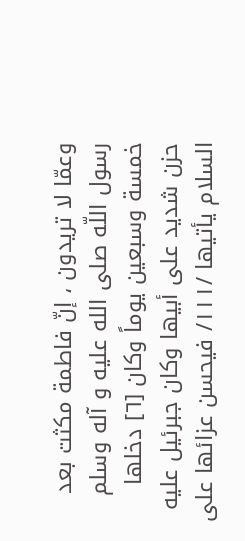وعمّا لا تريدون ، إنّ فاطمة مكثت بعد رسول اللّه صلى الله عليه و آله وسلم خمسة وسبعين يوماً وكان [٦] دخلها حزن شديد على أبيها وكان جبرئيل عليه السلام يأتيها /١١١/ فيحسن عزائها على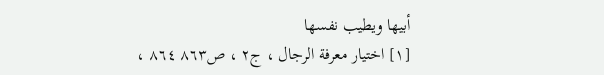أبيها ويطيب نفسها
[١] اختيار معرفة الرجال ، ج٢ ، ص٨٦٣ ٨٦٤ ،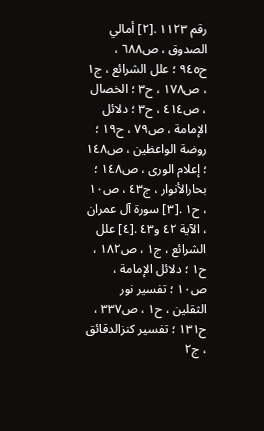رقم ١١٢٣ .[٢] أمالي الصدوق ، ص٦٨٨ ، ح٩٤٥ ؛ علل الشرائع ، ج١ ، ص١٧٨ ، ح٣ ؛ الخصال ، ص٤١٤ ، ح٣ ؛ دلائل الإمامة ، ص٧٩ ، ح١٩ ؛ روضة الواعظين ، ص١٤٨ ؛ إعلام الورى ، ص١٤٨ ؛ بحارالأنوار ، ج٤٣ ، ص١٠ ، ح١ .[٣] سورة آل عمران ، الآية ٤٢ و٤٣ .[٤] علل الشرائع ، ج١ ، ص١٨٢ ، ح١ ؛ دلائل الإمامة ، ص١٠ ؛ تفسير نور الثقلين ، ح١ ، ص٣٣٧ ، ح١٣١ ؛ تفسير كنزالدقائق ، ج٢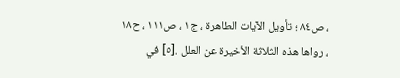، ص٨٤ ؛ تأويل الآيات الطاهرة ، ج١ ، ص١١١ ، ح١٨ ، رواها هذه الثلاثة الأخيرة عن العلل .[٥] في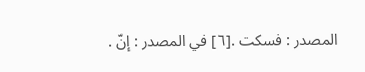المصدر : فسكت .[٦] في المصدر : إنّ .